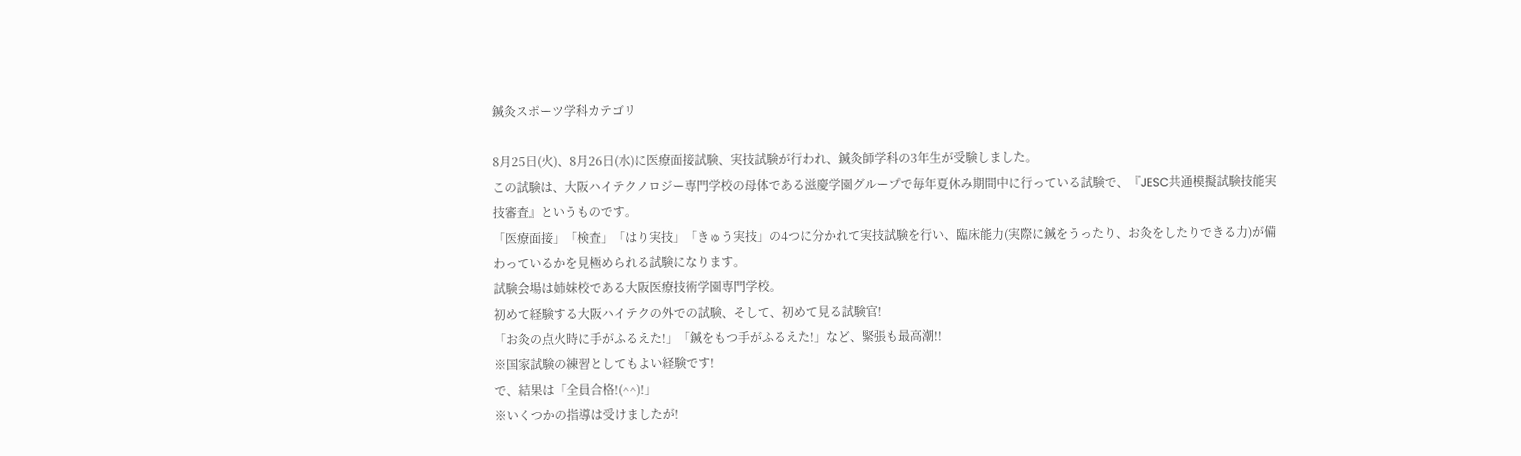鍼灸スポーツ学科カテゴリ

8月25日(火)、8月26日(水)に医療面接試験、実技試験が行われ、鍼灸師学科の3年生が受験しました。
この試験は、大阪ハイテクノロジー専門学校の母体である滋慶学園グループで毎年夏休み期間中に行っている試験で、『JESC共通模擬試験技能実技審査』というものです。
「医療面接」「検査」「はり実技」「きゅう実技」の4つに分かれて実技試験を行い、臨床能力(実際に鍼をうったり、お灸をしたりできる力)が備わっているかを見極められる試験になります。
試験会場は姉妹校である大阪医療技術学園専門学校。
初めて経験する大阪ハイテクの外での試験、そして、初めて見る試験官!
「お灸の点火時に手がふるえた!」「鍼をもつ手がふるえた!」など、緊張も最高潮!!
※国家試験の練習としてもよい経験です!
で、結果は「全員合格!(^^)!」
※いくつかの指導は受けましたが!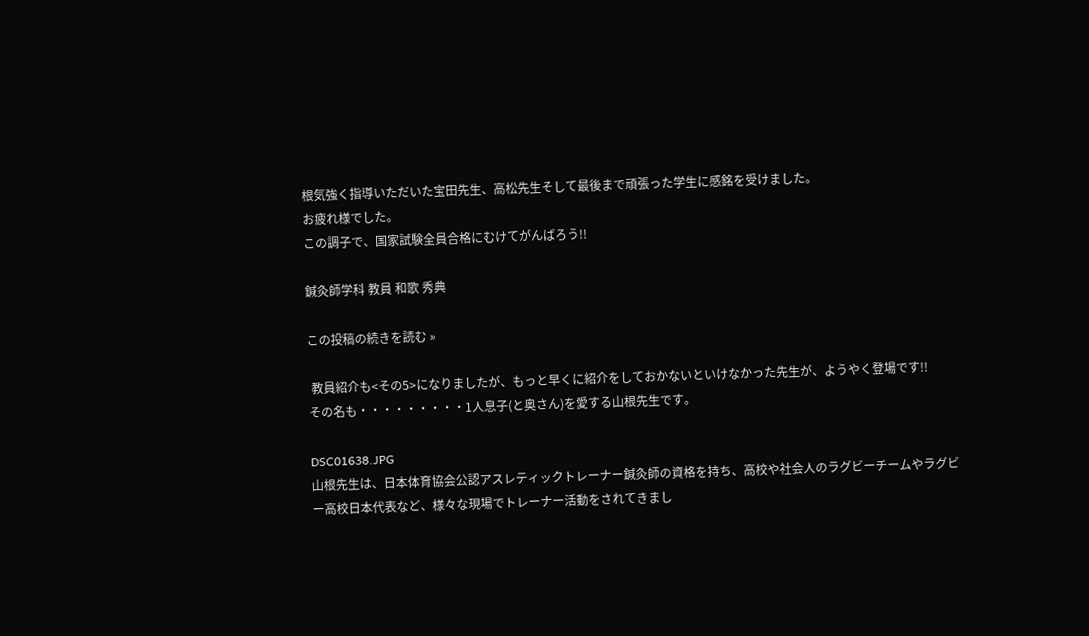根気強く指導いただいた宝田先生、高松先生そして最後まで頑張った学生に感銘を受けました。
お疲れ様でした。
この調子で、国家試験全員合格にむけてがんばろう!!

鍼灸師学科 教員 和歌 秀典

この投稿の続きを読む »

 教員紹介も<その5>になりましたが、もっと早くに紹介をしておかないといけなかった先生が、ようやく登場です!!
その名も・・・・・・・・・1人息子(と奥さん)を愛する山根先生です。

DSC01638.JPG
山根先生は、日本体育協会公認アスレティックトレーナー鍼灸師の資格を持ち、高校や社会人のラグビーチームやラグビー高校日本代表など、様々な現場でトレーナー活動をされてきまし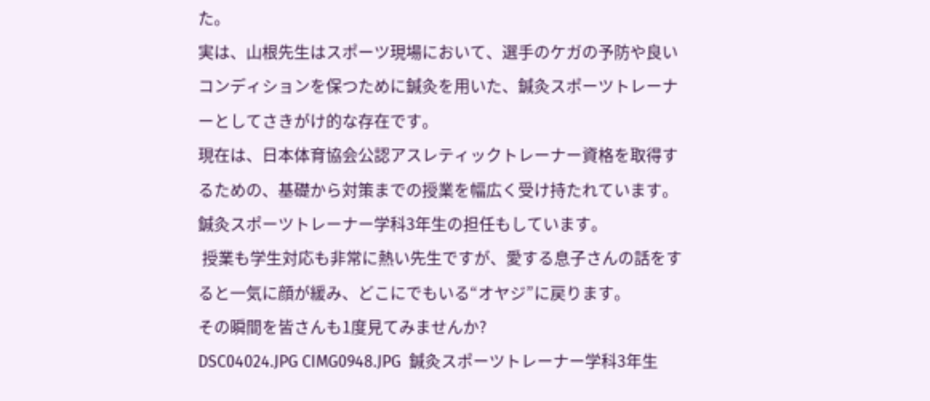た。
実は、山根先生はスポーツ現場において、選手のケガの予防や良いコンディションを保つために鍼灸を用いた、鍼灸スポーツトレーナーとしてさきがけ的な存在です。
現在は、日本体育協会公認アスレティックトレーナー資格を取得するための、基礎から対策までの授業を幅広く受け持たれています。
鍼灸スポーツトレーナー学科3年生の担任もしています。
 授業も学生対応も非常に熱い先生ですが、愛する息子さんの話をすると一気に顔が緩み、どこにでもいる“オヤジ”に戻ります。
その瞬間を皆さんも1度見てみませんか?
DSC04024.JPG CIMG0948.JPG  鍼灸スポーツトレーナー学科3年生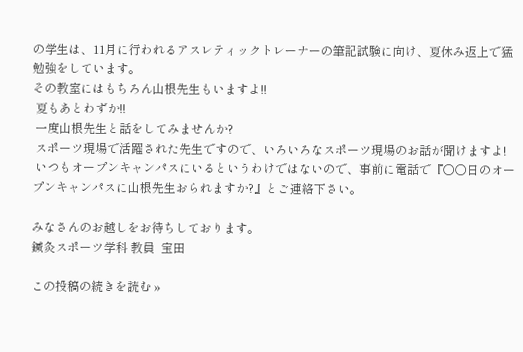の学生は、11月に行われるアスレティックトレーナーの筆記試験に向け、夏休み返上で猛勉強をしています。
その教室にはもちろん山根先生もいますよ!!
 夏もあとわずか!!
 一度山根先生と話をしてみませんか?
 スポーツ現場で活躍された先生ですので、いろいろなスポーツ現場のお話が聞けますよ!
 いつもオープンキャンパスにいるというわけではないので、事前に電話で『○○日のオープンキャンパスに山根先生おられますか?』とご連絡下さい。

みなさんのお越しをお待ちしております。
鍼灸スポーツ学科 教員  宝田

この投稿の続きを読む »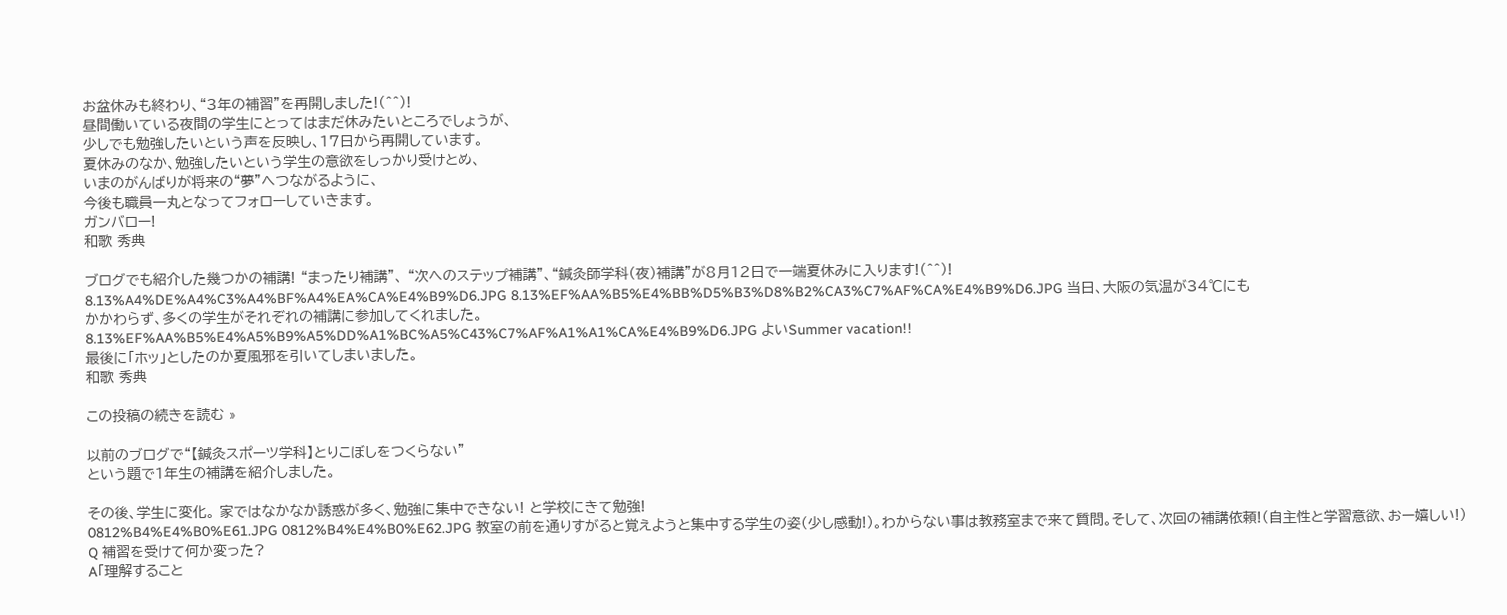お盆休みも終わり、“3年の補習”を再開しました!(^^)!
昼間働いている夜間の学生にとってはまだ休みたいところでしょうが、
少しでも勉強したいという声を反映し、17日から再開しています。
夏休みのなか、勉強したいという学生の意欲をしっかり受けとめ、
いまのがんばりが将来の“夢”へつながるように、
今後も職員一丸となってフォローしていきます。
ガンバロー!
和歌 秀典

ブログでも紹介した幾つかの補講! “まったり補講”、 “次へのステップ補講”、“鍼灸師学科(夜)補講”が8月12日で一端夏休みに入ります!(^^)!
8.13%A4%DE%A4%C3%A4%BF%A4%EA%CA%E4%B9%D6.JPG 8.13%EF%AA%B5%E4%BB%D5%B3%D8%B2%CA3%C7%AF%CA%E4%B9%D6.JPG 当日、大阪の気温が34℃にも
かかわらず、多くの学生がそれぞれの補講に参加してくれました。
8.13%EF%AA%B5%E4%A5%B9%A5%DD%A1%BC%A5%C43%C7%AF%A1%A1%CA%E4%B9%D6.JPG よいSummer vacation!!
最後に「ホッ」としたのか夏風邪を引いてしまいました。
和歌 秀典

この投稿の続きを読む »

以前のブログで“【鍼灸スポーツ学科】とりこぼしをつくらない”
という題で1年生の補講を紹介しました。

その後、学生に変化。 家ではなかなか誘惑が多く、勉強に集中できない! と学校にきて勉強!
0812%B4%E4%B0%E61.JPG 0812%B4%E4%B0%E62.JPG 教室の前を通りすがると覚えようと集中する学生の姿(少し感動!)。わからない事は教務室まで来て質問。そして、次回の補講依頼!(自主性と学習意欲、おー嬉しい!)
Q 補習を受けて何か変った?
A「理解すること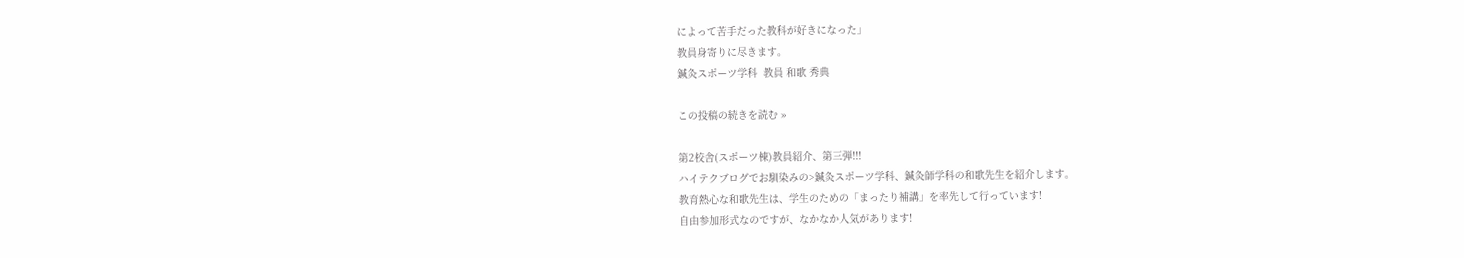によって苦手だった教科が好きになった」
教員身寄りに尽きます。
鍼灸スポーツ学科  教員 和歌 秀典

この投稿の続きを読む »

第2校舎(スポーツ棟)教員紹介、第三弾!!!
ハイテクブログでお馴染みの>鍼灸スポーツ学科、鍼灸師学科の和歌先生を紹介します。
教育熱心な和歌先生は、学生のための「まったり補講」を率先して行っています!
自由参加形式なのですが、なかなか人気があります!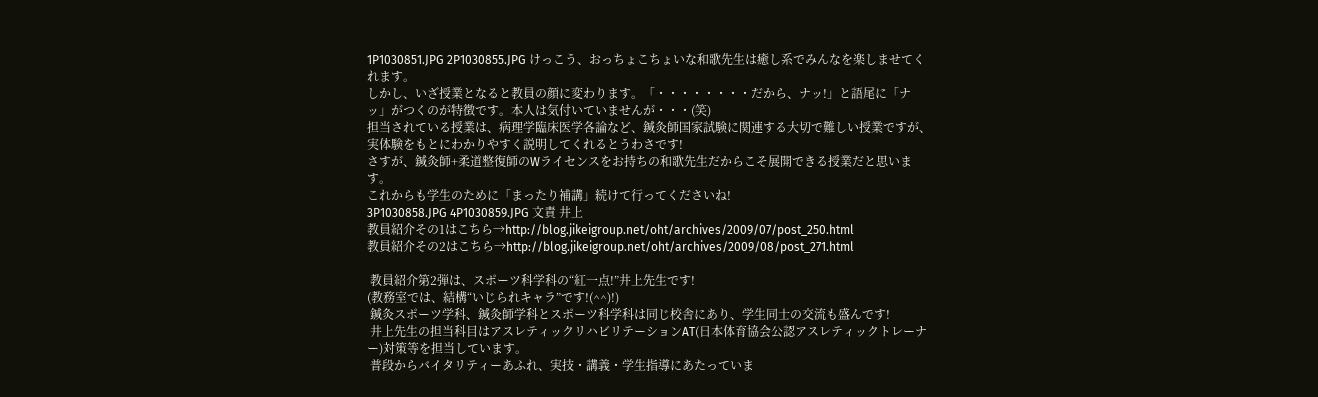1P1030851.JPG 2P1030855.JPG けっこう、おっちょこちょいな和歌先生は癒し系でみんなを楽しませてくれます。
しかし、いざ授業となると教員の顔に変わります。「・・・・・・・・だから、ナッ!」と語尾に「ナッ」がつくのが特徴です。本人は気付いていませんが・・・(笑)
担当されている授業は、病理学臨床医学各論など、鍼灸師国家試験に関連する大切で難しい授業ですが、実体験をもとにわかりやすく説明してくれるとうわさです!
さすが、鍼灸師+柔道整復師のWライセンスをお持ちの和歌先生だからこそ展開できる授業だと思います。
これからも学生のために「まったり補講」続けて行ってくださいね!
3P1030858.JPG 4P1030859.JPG 文責 井上
教員紹介その1はこちら→http://blog.jikeigroup.net/oht/archives/2009/07/post_250.html
教員紹介その2はこちら→http://blog.jikeigroup.net/oht/archives/2009/08/post_271.html

 教員紹介第2弾は、スポーツ科学科の“紅一点!”井上先生です!
(教務室では、結構“いじられキャラ”です!(^^)!)
 鍼灸スポーツ学科、鍼灸師学科とスポーツ科学科は同じ校舎にあり、学生同士の交流も盛んです!
 井上先生の担当科目はアスレティックリハビリテーションAT(日本体育協会公認アスレティックトレーナー)対策等を担当しています。
 普段からバイタリティーあふれ、実技・講義・学生指導にあたっていま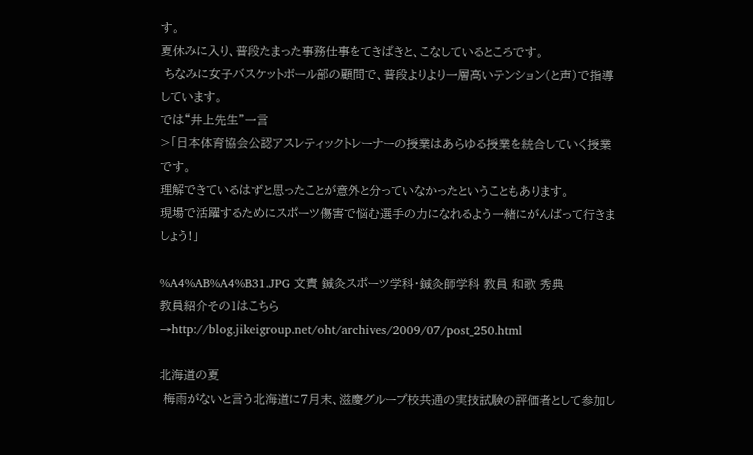す。
夏休みに入り、普段たまった事務仕事をてきぱきと、こなしているところです。
 ちなみに女子バスケットボール部の顧問で、普段よりより一層高いテンション(と声)で指導しています。
では“井上先生”一言
>「日本体育協会公認アスレティックトレーナーの授業はあらゆる授業を統合していく授業です。
理解できているはずと思ったことが意外と分っていなかったということもあります。
現場で活躍するためにスポーツ傷害で悩む選手の力になれるよう一緒にがんばって行きましょう!」

%A4%AB%A4%B31.JPG 文責 鍼灸スポーツ学科・鍼灸師学科 教員 和歌 秀典
教員紹介その1はこちら→http://blog.jikeigroup.net/oht/archives/2009/07/post_250.html

北海道の夏
 梅雨がないと言う北海道に7月末、滋慶グループ校共通の実技試験の評価者として参加し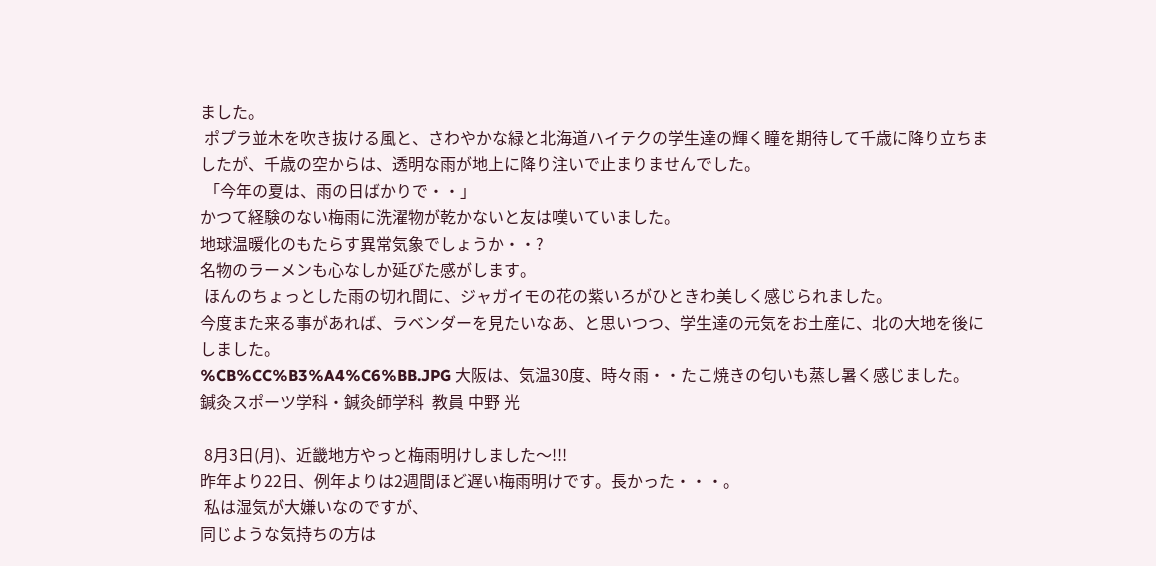ました。
 ポプラ並木を吹き抜ける風と、さわやかな緑と北海道ハイテクの学生達の輝く瞳を期待して千歳に降り立ちましたが、千歳の空からは、透明な雨が地上に降り注いで止まりませんでした。
 「今年の夏は、雨の日ばかりで・・」
かつて経験のない梅雨に洗濯物が乾かないと友は嘆いていました。
地球温暖化のもたらす異常気象でしょうか・・?
名物のラーメンも心なしか延びた感がします。
 ほんのちょっとした雨の切れ間に、ジャガイモの花の紫いろがひときわ美しく感じられました。
今度また来る事があれば、ラベンダーを見たいなあ、と思いつつ、学生達の元気をお土産に、北の大地を後にしました。
%CB%CC%B3%A4%C6%BB.JPG 大阪は、気温30度、時々雨・・たこ焼きの匂いも蒸し暑く感じました。
鍼灸スポーツ学科・鍼灸師学科  教員 中野 光

 8月3日(月)、近畿地方やっと梅雨明けしました〜!!!
昨年より22日、例年よりは2週間ほど遅い梅雨明けです。長かった・・・。
 私は湿気が大嫌いなのですが、
同じような気持ちの方は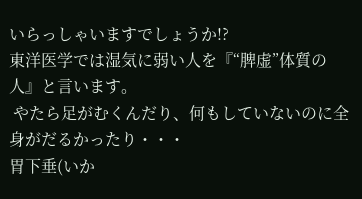いらっしゃいますでしょうか!?
東洋医学では湿気に弱い人を『“脾虚”体質の人』と言います。
 やたら足がむくんだり、何もしていないのに全身がだるかったり・・・
胃下垂(いか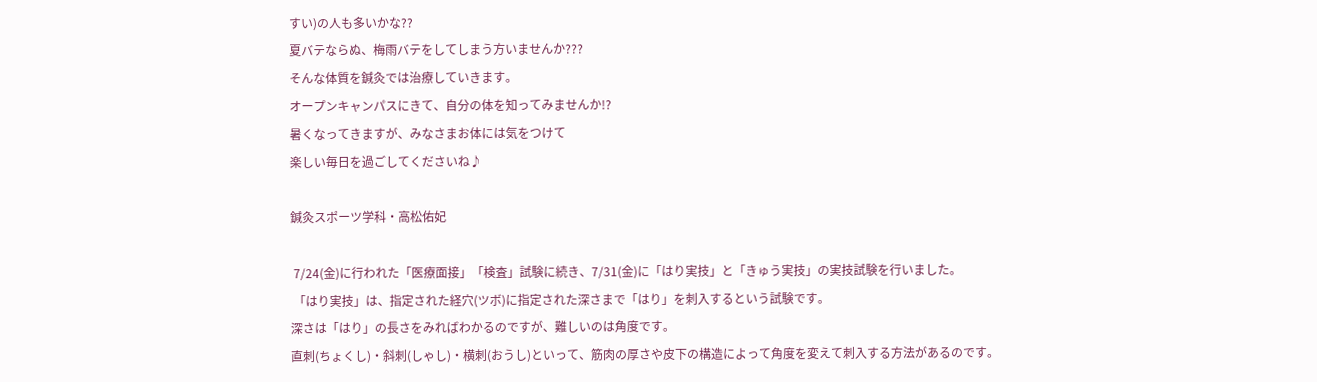すい)の人も多いかな??
夏バテならぬ、梅雨バテをしてしまう方いませんか???
そんな体質を鍼灸では治療していきます。
オープンキャンパスにきて、自分の体を知ってみませんか!?
暑くなってきますが、みなさまお体には気をつけて
楽しい毎日を過ごしてくださいね♪

鍼灸スポーツ学科・高松佑妃

 7/24(金)に行われた「医療面接」「検査」試験に続き、7/31(金)に「はり実技」と「きゅう実技」の実技試験を行いました。
 「はり実技」は、指定された経穴(ツボ)に指定された深さまで「はり」を刺入するという試験です。
深さは「はり」の長さをみればわかるのですが、難しいのは角度です。
直刺(ちょくし)・斜刺(しゃし)・横刺(おうし)といって、筋肉の厚さや皮下の構造によって角度を変えて刺入する方法があるのです。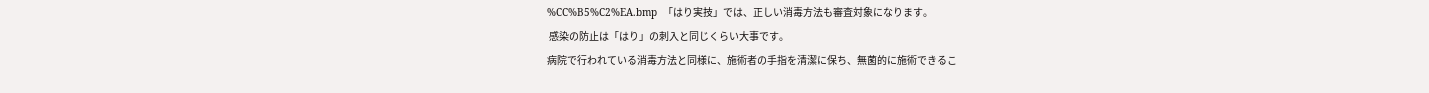%CC%B5%C2%EA.bmp  「はり実技」では、正しい消毒方法も審査対象になります。
 感染の防止は「はり」の刺入と同じくらい大事です。
病院で行われている消毒方法と同様に、施術者の手指を清潔に保ち、無菌的に施術できるこ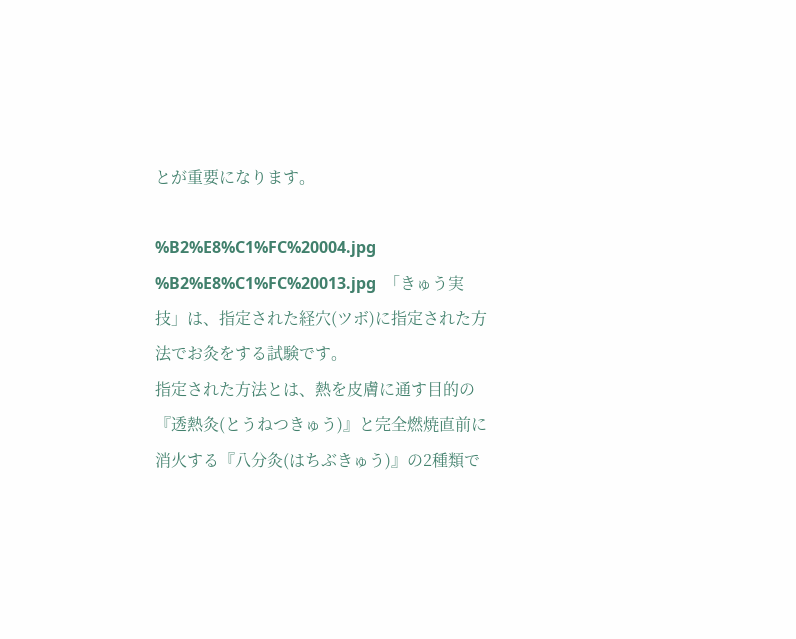とが重要になります。

%B2%E8%C1%FC%20004.jpg %B2%E8%C1%FC%20013.jpg  「きゅう実技」は、指定された経穴(ツボ)に指定された方法でお灸をする試験です。
指定された方法とは、熱を皮膚に通す目的の『透熱灸(とうねつきゅう)』と完全燃焼直前に消火する『八分灸(はちぶきゅう)』の2種類で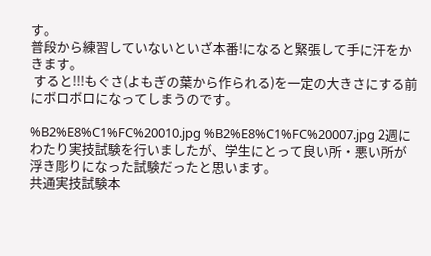す。
普段から練習していないといざ本番!になると緊張して手に汗をかきます。
 すると!!!もぐさ(よもぎの葉から作られる)を一定の大きさにする前にボロボロになってしまうのです。

%B2%E8%C1%FC%20010.jpg %B2%E8%C1%FC%20007.jpg 2週にわたり実技試験を行いましたが、学生にとって良い所・悪い所が浮き彫りになった試験だったと思います。
共通実技試験本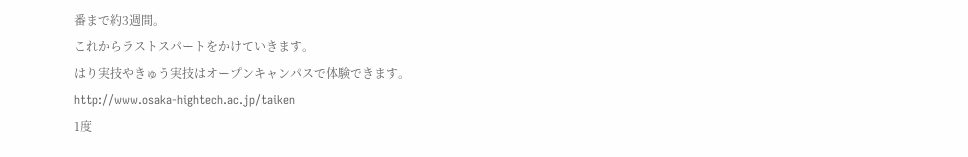番まで約3週間。
これからラストスパートをかけていきます。
はり実技やきゅう実技はオープンキャンパスで体験できます。 http://www.osaka-hightech.ac.jp/taiken
1度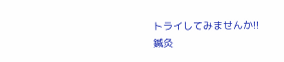トライしてみませんか!!
鍼灸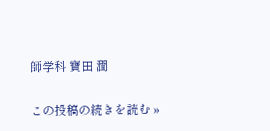師学科 寶田 潤

この投稿の続きを読む »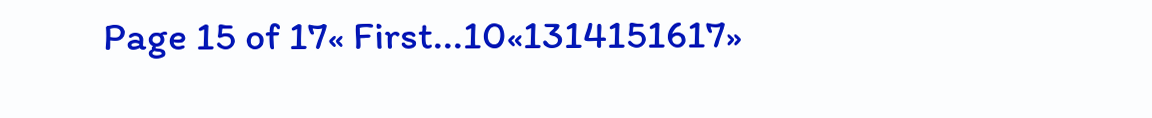Page 15 of 17« First...10«1314151617»